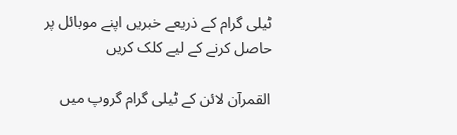ٹیلی گرام کے ذریعے خبریں اپنے موبائل پر حاصل کرنے کے لیے کلک کریں

القمرآن لائن کے ٹیلی گرام گروپ میں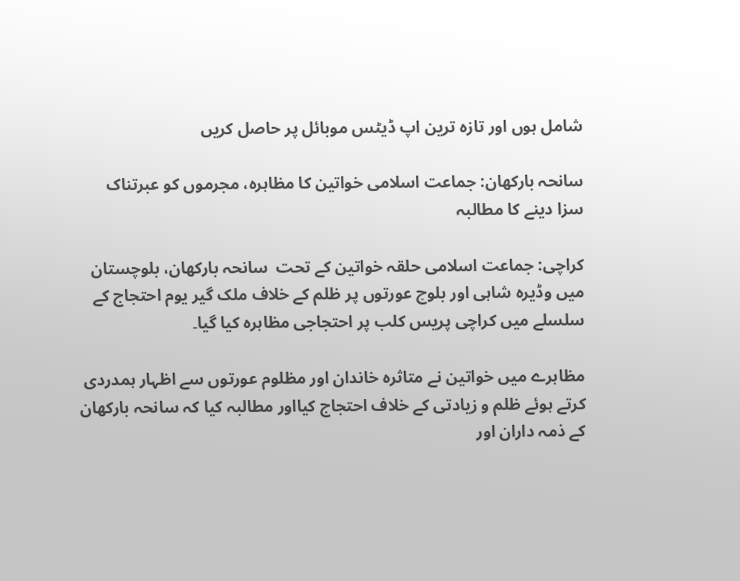شامل ہوں اور تازہ ترین اپ ڈیٹس موبائل پر حاصل کریں

سانحہ بارکھان: جماعت اسلامی خواتین کا مظاہرہ، مجرموں کو عبرتناک سزا دینے کا مطالبہ

کراچی: جماعت اسلامی حلقہ خواتین کے تحت  سانحہ بارکھان، بلوچستان میں وڈیرہ شاہی اور بلوچ عورتوں پر ظلم کے خلاف ملک گیر یوم احتجاج کے سلسلے میں کراچی پریس کلب پر احتجاجی مظاہرہ کیا گیا۔

مظاہرے میں خواتین نے متاثرہ خاندان اور مظلوم عورتوں سے اظہار ہمدردی کرتے ہوئے ظلم و زیادتی کے خلاف احتجاج کیااور مطالبہ کیا کہ سانحہ بارکھان کے ذمہ داران اور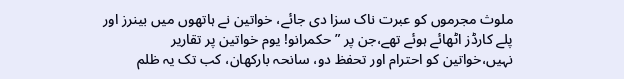ملوث مجرموں کو عبرت ناک سزا دی جائے، خواتین نے ہاتھوں میں بینرز اور پلے کارڈز اٹھائے ہوئے تھے،جن پر ”حکمرانو! یوم خواتین پر تقاریر نہیں،خواتین کو احترام اور تحفظ دو، سانحہ بارکھان، کب تک یہ ظلم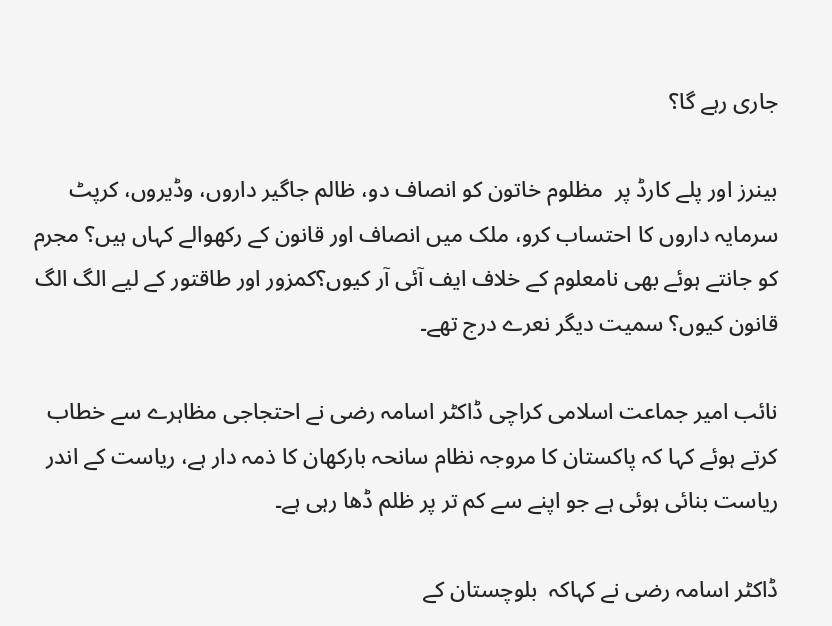جاری رہے گا؟

بینرز اور پلے کارڈ پر  مظلوم خاتون کو انصاف دو، ظالم جاگیر داروں، وڈیروں، کرپٹ سرمایہ داروں کا احتساب کرو، ملک میں انصاف اور قانون کے رکھوالے کہاں ہیں؟ مجرم کو جانتے ہوئے بھی نامعلوم کے خلاف ایف آئی آر کیوں؟کمزور اور طاقتور کے لیے الگ الگ قانون کیوں؟ سمیت دیگر نعرے درج تھے۔

نائب امیر جماعت اسلامی کراچی ڈاکٹر اسامہ رضی نے احتجاجی مظاہرے سے خطاب کرتے ہوئے کہا کہ پاکستان کا مروجہ نظام سانحہ بارکھان کا ذمہ دار ہے، ریاست کے اندر ریاست بنائی ہوئی ہے جو اپنے سے کم تر پر ظلم ڈھا رہی ہے۔

ڈاکٹر اسامہ رضی نے کہاکہ  بلوچستان کے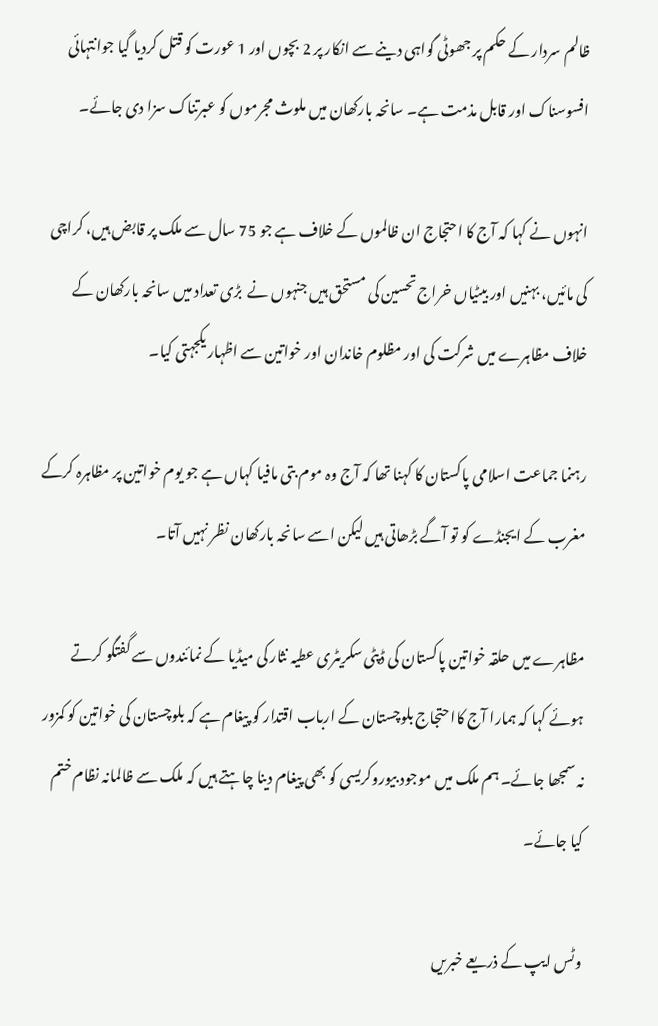ظالم سردار کے حکم پر جھوٹی گواہی دینے سے انکار پر 2 بچوں اور 1 عورت کو قتل کردیا گیا جوانتہائی افسوسناک اور قابل مذمت ہے۔ سانحہ بارکھان میں ملوث مجرموں کو عبرتناک سزا دی جائے۔

انہوں نے کہا کہ آج کا احتجاج ان ظالموں کے خلاف ہے جو 75 سال سے ملک پر قابض ہیں، کراچی کی مائیں، بہنیں اور بیٹیاں خراج تحسین کی مستحق ہیں جنہوں نے  بڑی تعداد میں سانحہ بارکھان کے خلاف مظاہرے میں شرکت کی اور مظلوم خاندان اور خواتین سے اظہار یکجہتی کیا۔

رہنما جماعت اسلامی پاکستان کا کہنا تھا کہ آج وہ موم بتی مافیا کہاں ہے جو یوم خواتین پر مظاہرہ کرکے مغرب کے ایجنڈے کو تو آگے بڑھاتی ہیں لیکن اسے سانحہ بارکھان نظر نہیں آتا۔

مظاہرے میں حلقہ خواتین پاکستان کی ڈپٹی سکریٹری عطیہ نثار کی میڈیا کے نمائندوں سے گفتگو کرتے ہوئے کہا کہ ہمارا آج کاا حتجاج بلوچستان کے ارباب اقتدار کو پیغام ہے کہ بلوچستان کی خواتین کو کمزور نہ سمجھا جائے۔ ہم ملک میں موجود بیوروکریسی کو بھی پیغام دینا چاہتے ہیں کہ ملک سے ظالمانہ نظام ختم کیا جائے۔

وٹس ایپ کے ذریعے خبریں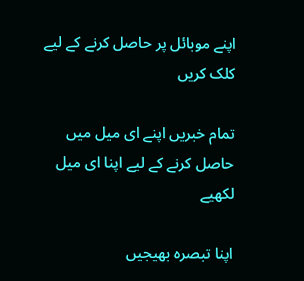اپنے موبائل پر حاصل کرنے کے لیے کلک کریں

تمام خبریں اپنے ای میل میں حاصل کرنے کے لیے اپنا ای میل لکھیے

اپنا تبصرہ بھیجیں